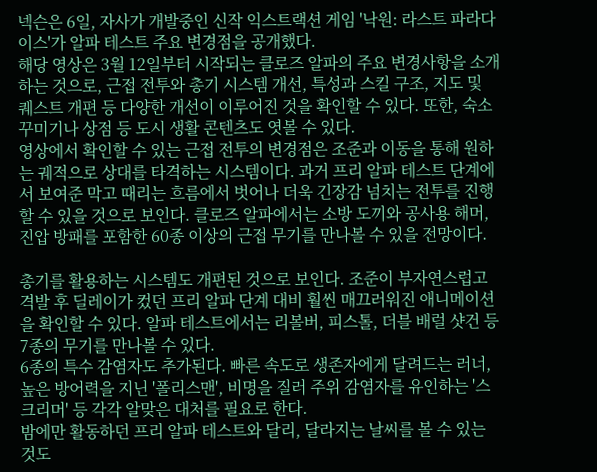넥슨은 6일, 자사가 개발중인 신작 익스트랙션 게임 '낙원: 라스트 파라다이스'가 알파 테스트 주요 변경점을 공개했다.
해당 영상은 3월 12일부터 시작되는 클로즈 알파의 주요 변경사항을 소개하는 것으로, 근접 전투와 총기 시스템 개선, 특성과 스킬 구조, 지도 및 퀘스트 개편 등 다양한 개선이 이루어진 것을 확인할 수 있다. 또한, 숙소 꾸미기나 상점 등 도시 생활 콘텐츠도 엿볼 수 있다.
영상에서 확인할 수 있는 근접 전투의 변경점은 조준과 이동을 통해 원하는 궤적으로 상대를 타격하는 시스템이다. 과거 프리 알파 테스트 단계에서 보여준 막고 때리는 흐름에서 벗어나 더욱 긴장감 넘치는 전투를 진행할 수 있을 것으로 보인다. 클로즈 알파에서는 소방 도끼와 공사용 해머, 진압 방패를 포함한 60종 이상의 근접 무기를 만나볼 수 있을 전망이다.

총기를 활용하는 시스템도 개편된 것으로 보인다. 조준이 부자연스럽고 격발 후 딜레이가 컸던 프리 알파 단계 대비 훨씬 매끄러워진 애니메이션을 확인할 수 있다. 알파 테스트에서는 리볼버, 피스톨, 더블 배럴 샷건 등 7종의 무기를 만나볼 수 있다.
6종의 특수 감염자도 추가된다. 빠른 속도로 생존자에게 달려드는 러너, 높은 방어력을 지닌 '폴리스맨', 비명을 질러 주위 감염자를 유인하는 '스크리머' 등 각각 알맞은 대처를 필요로 한다.
밤에만 활동하던 프리 알파 테스트와 달리, 달라지는 날씨를 볼 수 있는 것도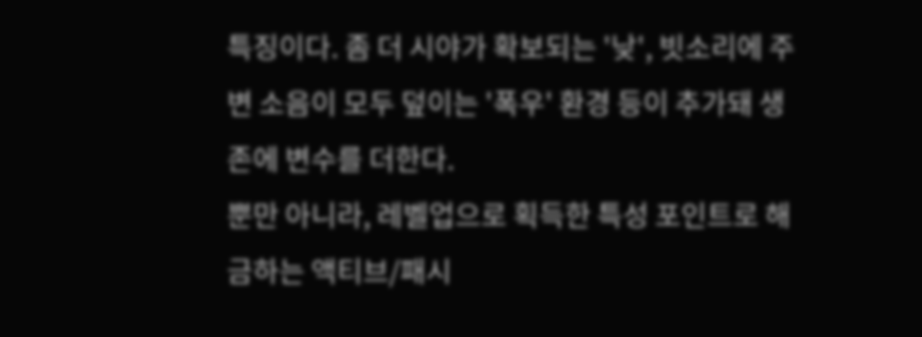특징이다. 좀 더 시야가 확보되는 '낮', 빗소리에 주변 소음이 모두 덮이는 '폭우' 환경 등이 추가돼 생존에 변수를 더한다.
뿐만 아니라, 레벨업으로 획득한 특성 포인트로 해금하는 액티브/패시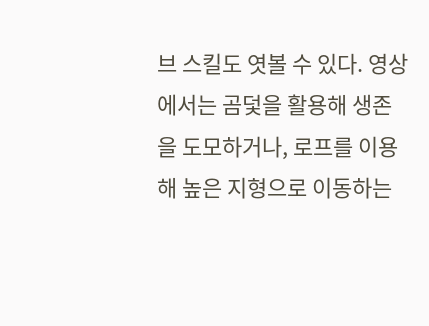브 스킬도 엿볼 수 있다. 영상에서는 곰덫을 활용해 생존을 도모하거나, 로프를 이용해 높은 지형으로 이동하는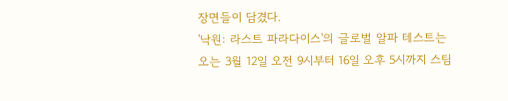장면들이 담겼다.
'낙원: 라스트 파라다이스'의 글로벌 알파 테스트는 오는 3월 12일 오전 9시부터 16일 오후 5시까지 스팀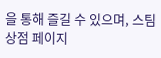을 통해 즐길 수 있으며, 스팀 상점 페이지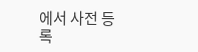에서 사전 등록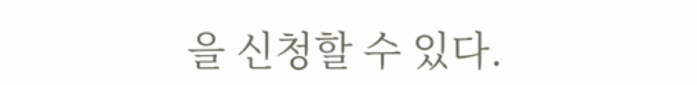을 신청할 수 있다.